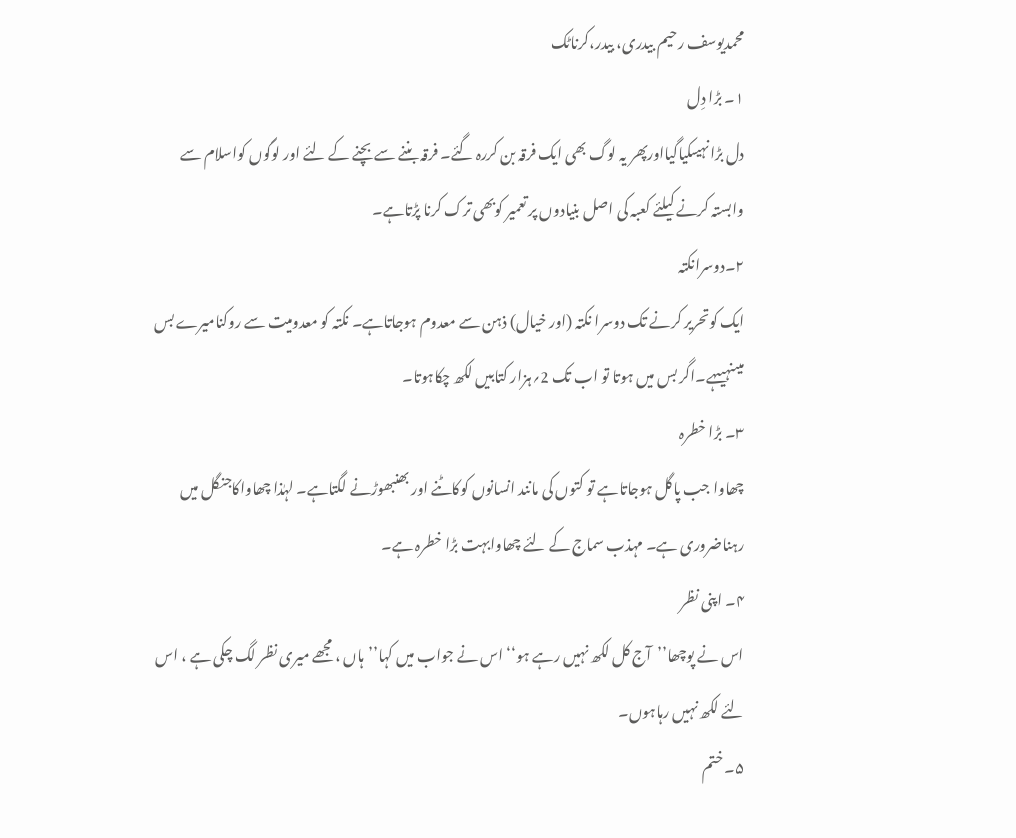محمدیوسف رحیم بیدری، بیدر،کرناٹک
۱۔ بڑا دِل
دل بڑانہیںکیاگیااورپھر یہ لوگ بھی ایک فرقہ بن کررہ گئے۔ فرقہ بننے سے بچنے کے لئے اور لوگوں کواسلام سے وابستہ کرنے کیلئے کعبہ کی اصل بنیادوں پر تعمیر کوبھی ترک کرنا پڑتاہے۔
۲۔دوسرانکتہ
ایک کوتحریر کرنے تک دوسرا نکتہ (اور خیال) ذہن سے معدوم ہوجاتاہے۔ نکتہ کو معدومیت سے روکنامیرے بس میںنہیںہے۔اگر بس میں ہوتا تو اب تک 2؍ہزار کتابیں لکھ چکاہوتا۔
۳۔ بڑا خطرہ
چھاوا جب پاگل ہوجاتاہے تو کتوں کی مانند انسانوں کوکاٹنے اور بھنبھوڑنے لگتاہے۔ لہٰذا چھاواکاجنگل میں رہناضروری ہے۔ مہذب سماج کے لئے چھاوابہت بڑا خطرہ ہے۔
۴۔ اپنی نظر
اس نے پوچھا’’آج کل لکھ نہیں رہے ہو‘‘ اس نے جواب میں کہا’’ہاں ، مجھے میری نظر لگ چکی ہے ، اس لئے لکھ نہیں رہاہوں۔
۵۔ ختم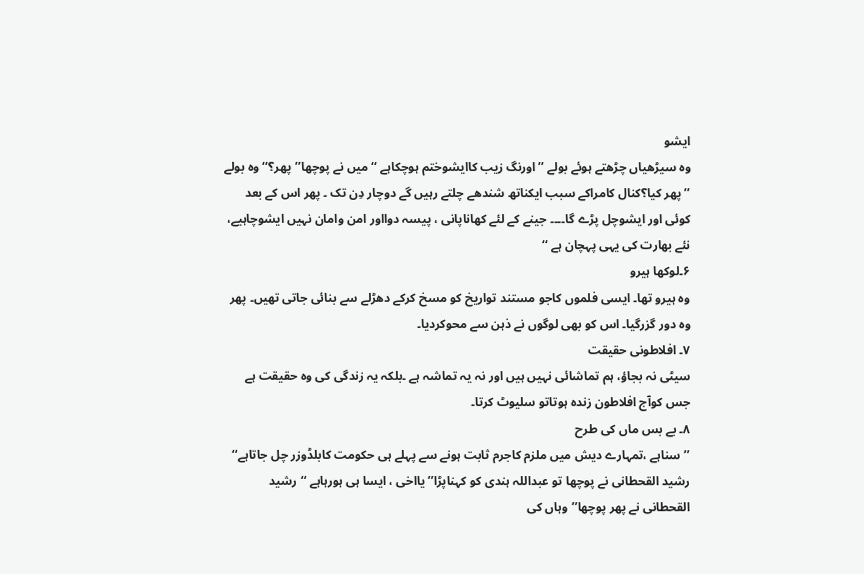ایشو
وہ سیڑھیاں چڑھتے ہوئے بولے ’’اورنگ زیب کاایشوختم ہوچکاہے ‘‘ میں نے پوچھا’’پھر؟‘‘ وہ بولے ’’پھر کیا؟کنال کامراکے سبب ایکناتھ شندھے چلتے رہیں گے دوچار دِن تک ۔ پھر اس کے بعد کوئی اور ایشوچل پڑے گا۔۔۔۔ جینے کے لئے کھاناپانی ، پیسہ دوااور امن وامان نہیں ایشوچاہیے، نئے بھارت کی یہی پہچان ہے ‘‘
۶۔لوکھا ہیرو
وہ ہیرو تھا۔ ایسی فلموں کاجو مستند تواریخ کو مسخ کرکے دھڑلے سے بنائی جاتی تھیں۔ پھر وہ دور گزرگیا۔ اس کو بھی لوگوں نے ذہن سے محوکردیا۔
۷۔ افلاطونی حقیقت
سیٹی نہ بجاؤ، ہم تماشائی نہیں ہیں اور نہ یہ تماشہ ہے ۔بلکہ یہ زندگی کی وہ حقیقت ہے جس کوآج افلاطون زندہ ہوتاتو سلیوٹ کرتا۔
۸۔ بے بس ماں کی طرح
’’سناہے ،تمہارے دیش میں ملزم کاجرم ثابت ہونے سے پہلے ہی حکومت کابلڈوزر چل جاتاہے‘‘ رشید القحطانی نے پوچھا تو عبداللہ ہندی کو کہناپڑا’’یااخی ، ایسا ہی ہورہاہے ‘‘رشید القحطانی نے پھر پوچھا’’وہاں کی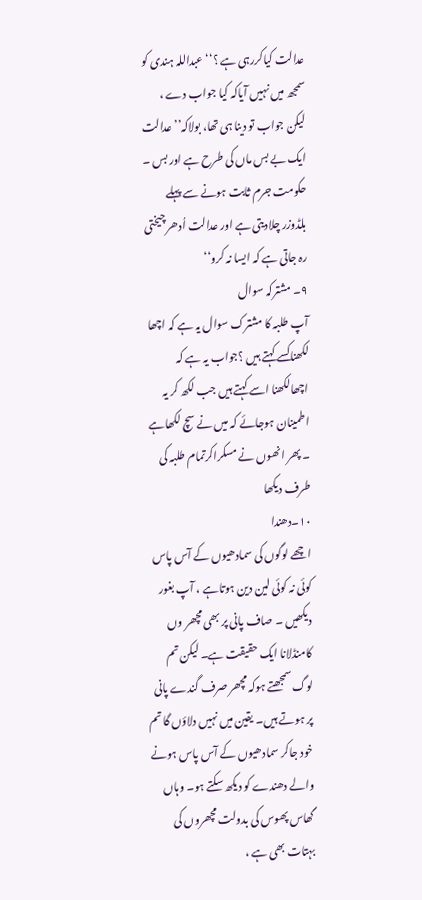عدالت کیاکررہی ہے ؟‘‘ عبداللہ ہندی کو سمجھ میں نہیں آیاکہ کیا جواب دے ، لیکن جواب تو دینا ہی تھا، بولاکہ’’عدالت ایک بے بس ماں کی طرح ہے اور بس ۔ حکومت جرم ثابت ہونے سے پہلے بلڈوزر چلادیتی ہے اور عدالت اُدھر چیختی رہ جاتی ہے کہ ایسا نہ کرو‘‘
۹۔ مشترکہ سوال
آپ طلبہ کا مشترک سوال یہ ہے کہ اچھا لکھناکسے کہتے ہیں ؟جواب یہ ہے کہ اچھالکھنا اسے کہتے ہیں جب لکھ کر یہ اطمینان ہوجائے کہ میں نے سچ لکھاہے ۔ پھر انھوں نے مسکراکرتمام طلبہ کی طرف دیکھا
۱۰۔دھندا
اچھے لوگوں کی سمادھیوں کے آس پاس کوئی نہ کوئی لین دین ہوتاہے ، آپ بغور دیکھیں ۔ صاف پانی پر بھی مچھر وں کامنڈلانا ایک حقیقت ہے۔ لیکن تم لوگ سمجھتے ہوکہ مچھر صرف گندے پانی پر ہوتے ہیں۔ یقین میں نہیں دلاؤں گا تم خود جاکر سمادھیوں کے آس پاس ہونے والے دھندے کو دیکھ سکتے ہو۔ وہاں گھاس پھوس کی بدولت مچھروں کی بہتات بھی ہے ،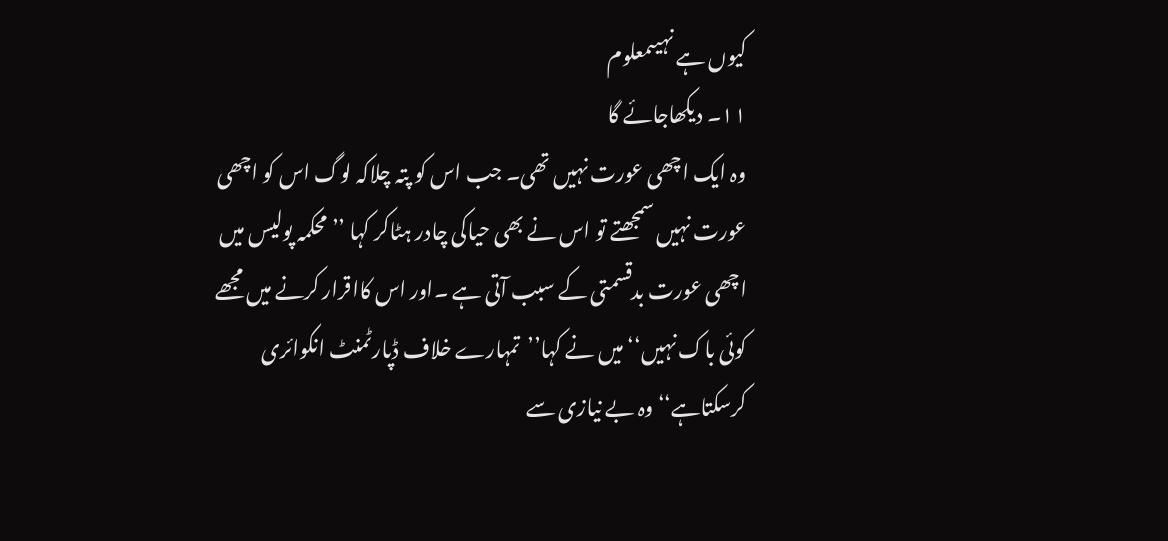کیوں ہے نہیںمعلوم
۱۱۔ دیکھاجائے گا
وہ ایک اچھی عورت نہیں تھی۔ جب اس کو پتہ چلاکہ لوگ اس کو اچھی عورت نہیں سمجھتے تو اس نے بھی حیاکی چادر ہٹاکر کہا ’’محکمہ پولیس میں اچھی عورت بدقسمتی کے سبب آتی ہے ۔اور اس کااقرار کرنے میں مجھے کوئی باک نہیں‘‘ میں نے کہا’’تمہارے خلاف ڈپارٹمنٹ انکوائری کرسکتاہے‘‘ وہ بے نیازی سے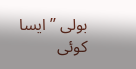بولی ’’ایسا کوئی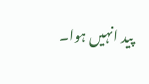پید انہیں ہوا۔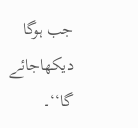جب ہوگا دیکھاجائے گا‘‘۔